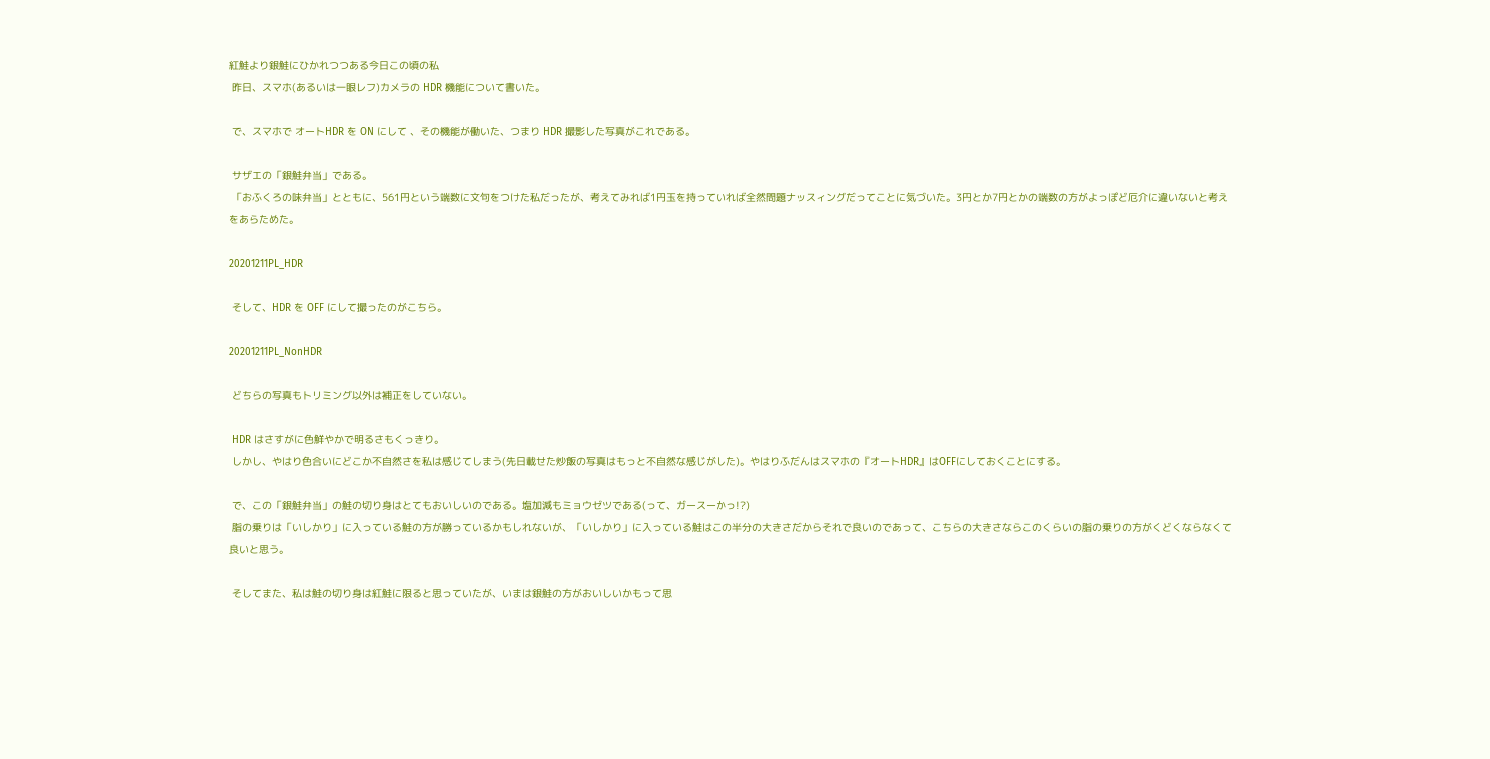紅鮭より銀鮭にひかれつつある今日この頃の私
 昨日、スマホ(あるいは一眼レフ)カメラの HDR 機能について書いた。

 で、スマホで オートHDR を ON にして 、その機能が働いた、つまり HDR 撮影した写真がこれである。

 サザエの「銀鮭弁当」である。
 「おふくろの味弁当」とともに、561円という端数に文句をつけた私だったが、考えてみれば1円玉を持っていれば全然問題ナッスィングだってことに気づいた。3円とか7円とかの端数の方がよっぽど厄介に違いないと考えをあらためた。

20201211PL_HDR

 そして、HDR を OFF にして撮ったのがこちら。

20201211PL_NonHDR

 どちらの写真もトリミング以外は補正をしていない。

 HDR はさすがに色鮮やかで明るさもくっきり。
 しかし、やはり色合いにどこか不自然さを私は感じてしまう(先日載せた炒飯の写真はもっと不自然な感じがした)。やはりふだんはスマホの『オートHDR』はOFFにしておくことにする。

 で、この「銀鮭弁当」の鮭の切り身はとてもおいしいのである。塩加減もミョウゼツである(って、ガースーかっ!?)
 脂の乗りは「いしかり」に入っている鮭の方が勝っているかもしれないが、「いしかり」に入っている鮭はこの半分の大きさだからそれで良いのであって、こちらの大きさならこのくらいの脂の乗りの方がくどくならなくて良いと思う。

 そしてまた、私は鮭の切り身は紅鮭に限ると思っていたが、いまは銀鮭の方がおいしいかもって思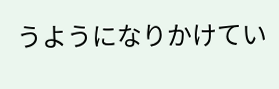うようになりかけてい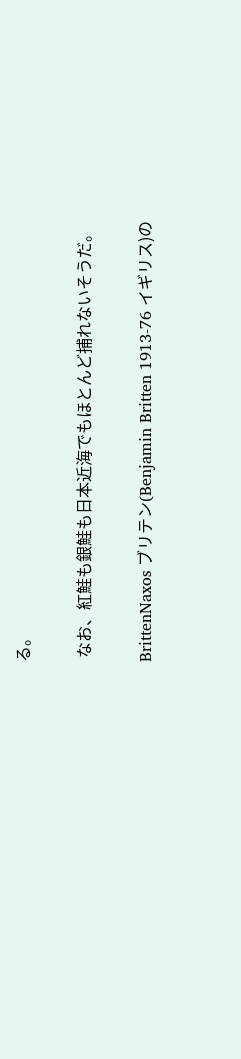る。

 なお、紅鮭も銀鮭も日本近海でもほとんど捕れないそうだ。

BrittenNaxos ブリテン(Benjamin Britten 1913-76 イギリス)の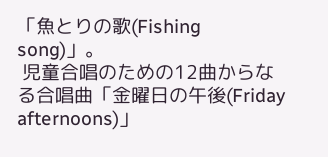「魚とりの歌(Fishing song)」。
 児童合唱のための12曲からなる合唱曲「金曜日の午後(Friday afternoons)」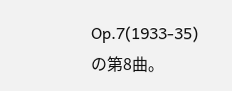Op.7(1933-35)の第8曲。